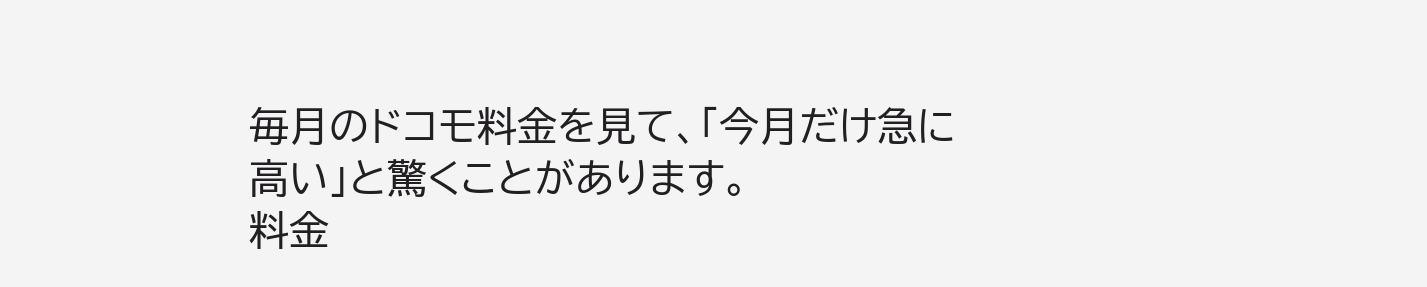毎月のドコモ料金を見て、「今月だけ急に高い」と驚くことがあります。
料金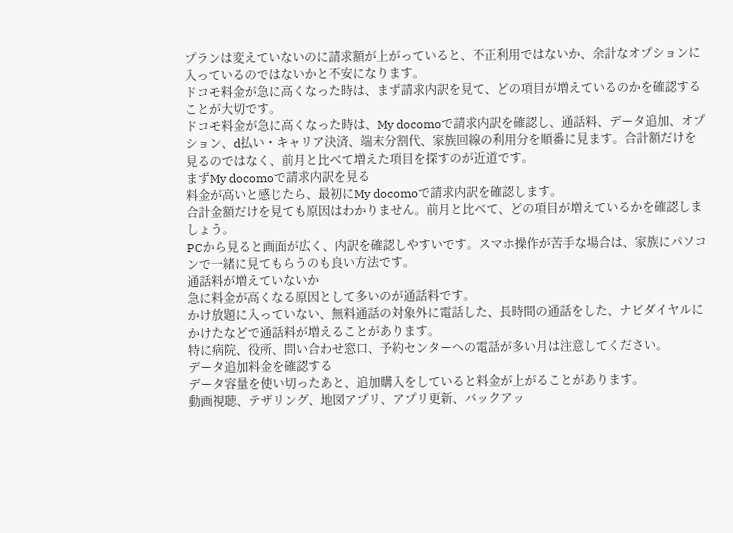プランは変えていないのに請求額が上がっていると、不正利用ではないか、余計なオプションに入っているのではないかと不安になります。
ドコモ料金が急に高くなった時は、まず請求内訳を見て、どの項目が増えているのかを確認することが大切です。
ドコモ料金が急に高くなった時は、My docomoで請求内訳を確認し、通話料、データ追加、オプション、d払い・キャリア決済、端末分割代、家族回線の利用分を順番に見ます。合計額だけを見るのではなく、前月と比べて増えた項目を探すのが近道です。
まずMy docomoで請求内訳を見る
料金が高いと感じたら、最初にMy docomoで請求内訳を確認します。
合計金額だけを見ても原因はわかりません。前月と比べて、どの項目が増えているかを確認しましょう。
PCから見ると画面が広く、内訳を確認しやすいです。スマホ操作が苦手な場合は、家族にパソコンで一緒に見てもらうのも良い方法です。
通話料が増えていないか
急に料金が高くなる原因として多いのが通話料です。
かけ放題に入っていない、無料通話の対象外に電話した、長時間の通話をした、ナビダイヤルにかけたなどで通話料が増えることがあります。
特に病院、役所、問い合わせ窓口、予約センターへの電話が多い月は注意してください。
データ追加料金を確認する
データ容量を使い切ったあと、追加購入をしていると料金が上がることがあります。
動画視聴、テザリング、地図アプリ、アプリ更新、バックアッ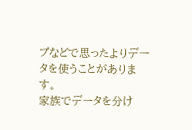プなどで思ったよりデータを使うことがあります。
家族でデータを分け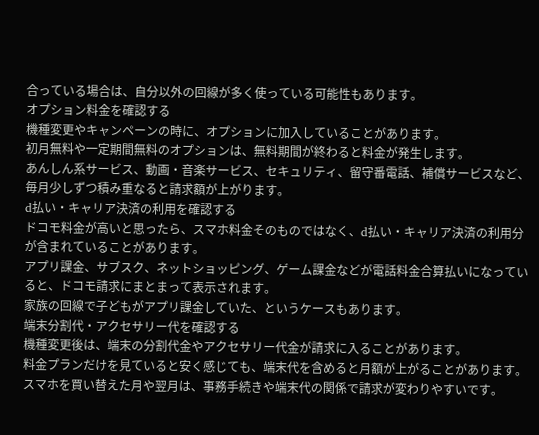合っている場合は、自分以外の回線が多く使っている可能性もあります。
オプション料金を確認する
機種変更やキャンペーンの時に、オプションに加入していることがあります。
初月無料や一定期間無料のオプションは、無料期間が終わると料金が発生します。
あんしん系サービス、動画・音楽サービス、セキュリティ、留守番電話、補償サービスなど、毎月少しずつ積み重なると請求額が上がります。
d払い・キャリア決済の利用を確認する
ドコモ料金が高いと思ったら、スマホ料金そのものではなく、d払い・キャリア決済の利用分が含まれていることがあります。
アプリ課金、サブスク、ネットショッピング、ゲーム課金などが電話料金合算払いになっていると、ドコモ請求にまとまって表示されます。
家族の回線で子どもがアプリ課金していた、というケースもあります。
端末分割代・アクセサリー代を確認する
機種変更後は、端末の分割代金やアクセサリー代金が請求に入ることがあります。
料金プランだけを見ていると安く感じても、端末代を含めると月額が上がることがあります。
スマホを買い替えた月や翌月は、事務手続きや端末代の関係で請求が変わりやすいです。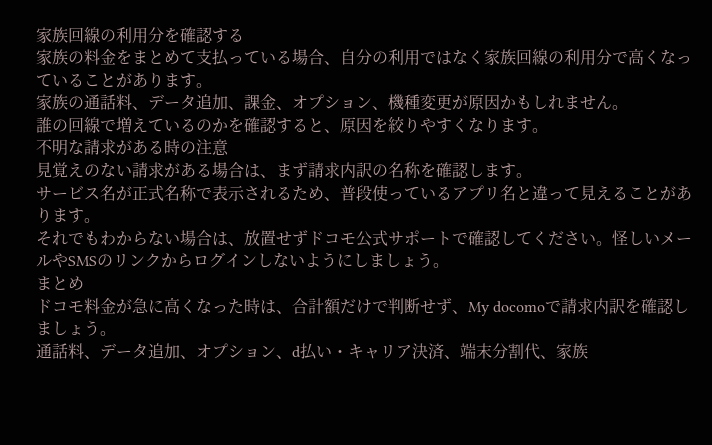家族回線の利用分を確認する
家族の料金をまとめて支払っている場合、自分の利用ではなく家族回線の利用分で高くなっていることがあります。
家族の通話料、データ追加、課金、オプション、機種変更が原因かもしれません。
誰の回線で増えているのかを確認すると、原因を絞りやすくなります。
不明な請求がある時の注意
見覚えのない請求がある場合は、まず請求内訳の名称を確認します。
サービス名が正式名称で表示されるため、普段使っているアプリ名と違って見えることがあります。
それでもわからない場合は、放置せずドコモ公式サポートで確認してください。怪しいメールやSMSのリンクからログインしないようにしましょう。
まとめ
ドコモ料金が急に高くなった時は、合計額だけで判断せず、My docomoで請求内訳を確認しましょう。
通話料、データ追加、オプション、d払い・キャリア決済、端末分割代、家族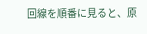回線を順番に見ると、原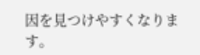因を見つけやすくなります。